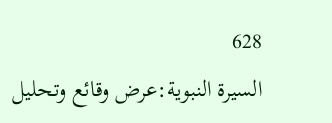628
السيرة النبوية:عرض وقائع وتحليل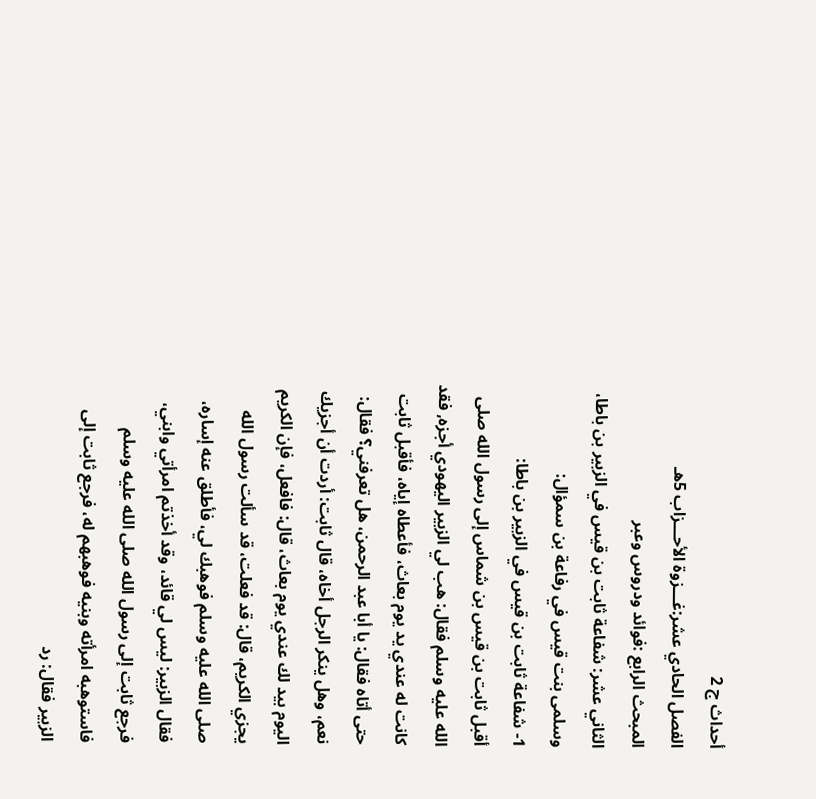أحداث ج 2
الفصل الحادي عشر:غـــزوة الأحـــزاب 5هـ
المبحث الرابع :فوائد ودروس وعبر
الثاني عشر: شفاعة ثابت بن قيس في الزبير بن باطا، وسلمى بنت قيس في رفاعة بن سمؤال:
1- شفاعة ثابت بن قيس في الزبير بن باطا:
أقبل ثابت بن قيس بن شماس إلى رسول الله صلى الله عليه وسلم فقال: هب لي الزبير اليهودي أجزه, فقد كانت له عندي يد يوم بعاث، فأعطاه إياه، فأقبل ثابت حتى أتاه فقال: يا أبا عبد الرحمن، هل تعرفني؟ فقال: نعم، وهل ينكر الرجل أخاه، قال ثابت: أردت أن أجزيك اليوم بيد لك عندي يوم بعاث، قال: فافعل، فإن الكريم يجزي الكريم، قال: قد فعلت، قد سألت رسول الله صلى الله عليه وسلم فوهبك لي، فأطلق عنه إساره، فقال الزبير: ليس لي قائد، وقد أخذتم امرأتي وابني، فرجع ثابت إلى رسول الله صلى الله عليه وسلم فاستوهبه امرأته وبنيه فوهبهم له، فرجع ثابت إلى الزبير فقال: رد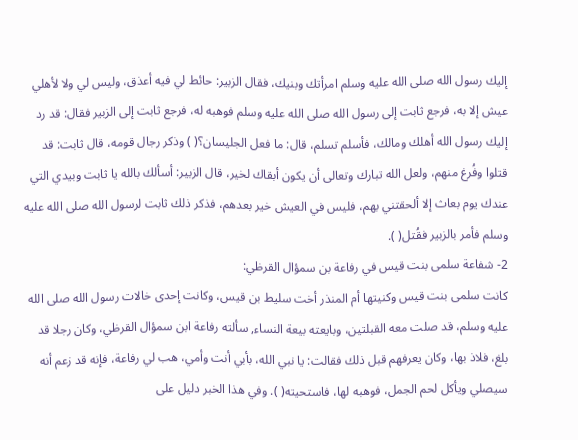إليك رسول الله صلى الله عليه وسلم امرأتك وبنيك، فقال الزبير: حائط لي فيه أعذق، وليس لي ولا لأهلي عيش إلا به، فرجع ثابت إلى رسول الله صلى الله عليه وسلم فوهبه له، فرجع ثابت إلى الزبير فقال: قد رد إليك رسول الله أهلك ومالك، فأسلم تسلم، قال: ما فعل الجليسان؟( ) وذكر رجال قومه، قال ثابت: قد قتلوا وفُرغ منهم، ولعل الله تبارك وتعالى أن يكون أبقاك لخير، قال الزبير: أسألك بالله يا ثابت وبيدي التي عندك يوم بعاث إلا ألحقتني بهم، فليس في العيش خير بعدهم، فذكر ذلك ثابت لرسول الله صلى الله عليه وسلم فأمر بالزبير فقُتل( ).
2- شفاعة سلمى بنت قيس في رفاعة بن سمؤال القرظي:
كانت سلمى بنت قيس وكنيتها أم المنذر أخت سليط بن قيس، وكانت إحدى خالات رسول الله صلى الله عليه وسلم، قد صلت معه القبلتين، وبايعته بيعة النساء, سألته رفاعة ابن سمؤال القرظي، وكان رجلا قد بلغ، فلاذ بها، وكان يعرفهم قبل ذلك فقالت: يا نبي الله، بأبي أنت وأمي، هب لي رفاعة، فإنه قد زعم أنه سيصلي ويأكل لحم الجمل، فوهبه لها، فاستحيته( ). وفي هذا الخبر دليل على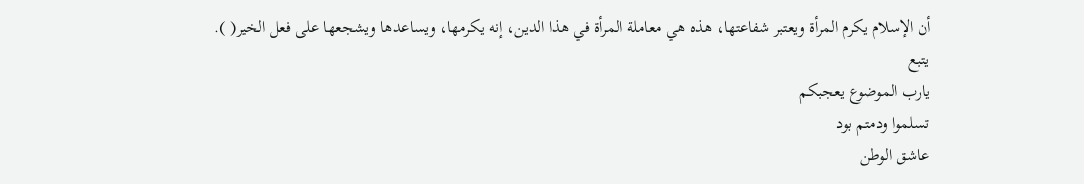أن الإسلام يكرم المرأة ويعتبر شفاعتها، هذه هي معاملة المرأة في هذا الدين، إنه يكرمها، ويساعدها ويشجعها على فعل الخير( ).
يتبع
يارب الموضوع يعجبكم
تسلموا ودمتم بود
عاشق الوطن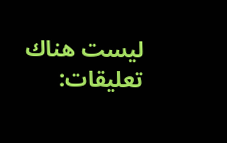ليست هناك تعليقات: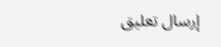إرسال تعليق